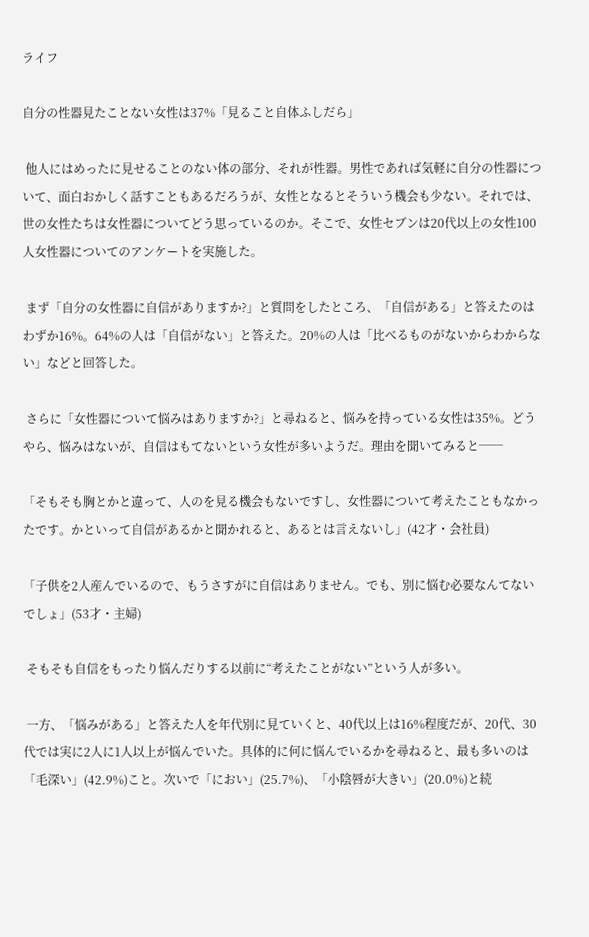ライフ

自分の性器見たことない女性は37%「見ること自体ふしだら」

 他人にはめったに見せることのない体の部分、それが性器。男性であれば気軽に自分の性器について、面白おかしく話すこともあるだろうが、女性となるとそういう機会も少ない。それでは、世の女性たちは女性器についてどう思っているのか。そこで、女性セブンは20代以上の女性100人女性器についてのアンケートを実施した。

 まず「自分の女性器に自信がありますか?」と質問をしたところ、「自信がある」と答えたのはわずか16%。64%の人は「自信がない」と答えた。20%の人は「比べるものがないからわからない」などと回答した。

 さらに「女性器について悩みはありますか?」と尋ねると、悩みを持っている女性は35%。どうやら、悩みはないが、自信はもてないという女性が多いようだ。理由を聞いてみると──

「そもそも胸とかと違って、人のを見る機会もないですし、女性器について考えたこともなかったです。かといって自信があるかと聞かれると、あるとは言えないし」(42才・会社員)

「子供を2人産んでいるので、もうさすがに自信はありません。でも、別に悩む必要なんてないでしょ」(53才・主婦)

 そもそも自信をもったり悩んだりする以前に“考えたことがない”という人が多い。

 一方、「悩みがある」と答えた人を年代別に見ていくと、40代以上は16%程度だが、20代、30代では実に2人に1人以上が悩んでいた。具体的に何に悩んでいるかを尋ねると、最も多いのは「毛深い」(42.9%)こと。次いで「におい」(25.7%)、「小陰唇が大きい」(20.0%)と続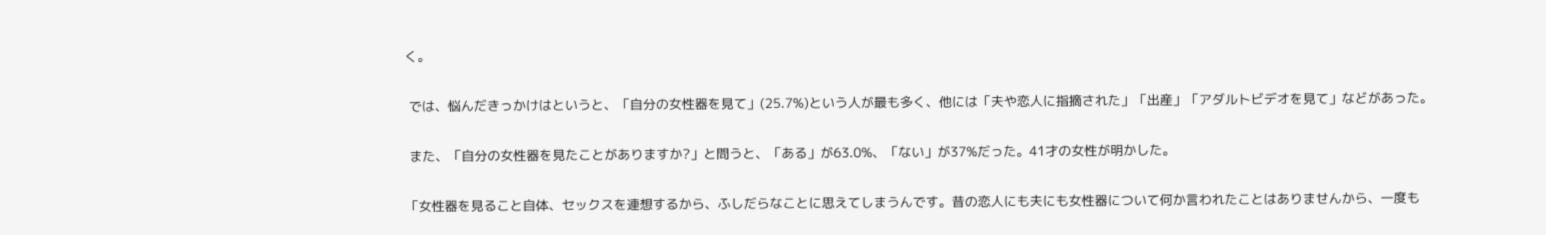く。

 では、悩んだきっかけはというと、「自分の女性器を見て」(25.7%)という人が最も多く、他には「夫や恋人に指摘された」「出産」「アダルトビデオを見て」などがあった。

 また、「自分の女性器を見たことがありますか?」と問うと、「ある」が63.0%、「ない」が37%だった。41才の女性が明かした。

「女性器を見ること自体、セックスを連想するから、ふしだらなことに思えてしまうんです。昔の恋人にも夫にも女性器について何か言われたことはありませんから、一度も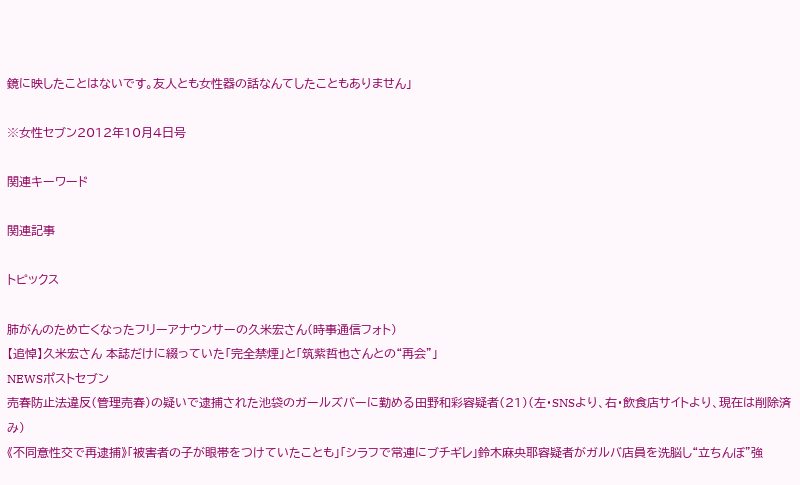鏡に映したことはないです。友人とも女性器の話なんてしたこともありません」

※女性セブン2012年10月4日号

関連キーワード

関連記事

トピックス

肺がんのため亡くなったフリーアナウンサーの久米宏さん(時事通信フォト)
【追悼】久米宏さん 本誌だけに綴っていた「完全禁煙」と「筑紫哲也さんとの“再会”」
NEWSポストセブン
売春防止法違反(管理売春)の疑いで逮捕された池袋のガールズバーに勤める田野和彩容疑者(21)(左・SNSより、右・飲食店サイトより、現在は削除済み)
《不同意性交で再逮捕》「被害者の子が眼帯をつけていたことも」「シラフで常連にブチギレ」鈴木麻央耶容疑者がガルバ店員を洗脳し“立ちんぼ”強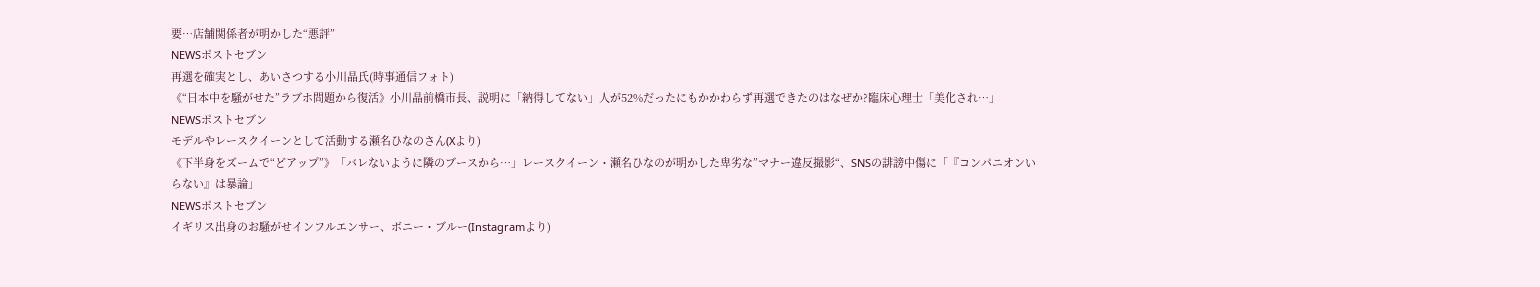要…店舗関係者が明かした“悪評”
NEWSポストセブン
再選を確実とし、あいさつする小川晶氏(時事通信フォト)
《“日本中を騒がせた”ラブホ問題から復活》小川晶前橋市長、説明に「納得してない」人が52%だったにもかかわらず再選できたのはなぜか?臨床心理士「美化され…」
NEWSポストセブン
モデルやレースクイーンとして活動する瀬名ひなのさん(Xより)
《下半身をズームで“どアップ”》「バレないように隣のブースから…」レースクイーン・瀬名ひなのが明かした卑劣な”マナー違反撮影“、SNSの誹謗中傷に「『コンパニオンいらない』は暴論」
NEWSポストセブン
イギリス出身のお騒がせインフルエンサー、ボニー・ブルー(Instagramより)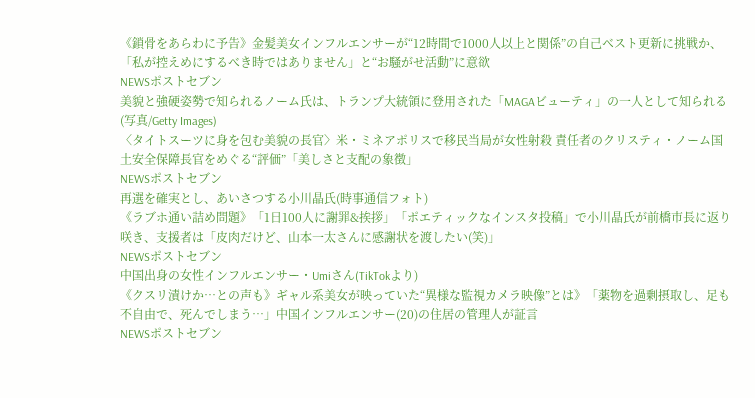《鎖骨をあらわに予告》金髪美女インフルエンサーが“12時間で1000人以上と関係”の自己ベスト更新に挑戦か、「私が控えめにするべき時ではありません」と“お騒がせ活動”に意欲
NEWSポストセブン
美貌と強硬姿勢で知られるノーム氏は、トランプ大統領に登用された「MAGAビューティ」の一人として知られる(写真/Getty Images)
〈タイトスーツに身を包む美貌の長官〉米・ミネアポリスで移民当局が女性射殺 責任者のクリスティ・ノーム国土安全保障長官をめぐる“評価”「美しさと支配の象徴」
NEWSポストセブン
再選を確実とし、あいさつする小川晶氏(時事通信フォト)
《ラブホ通い詰め問題》「1日100人に謝罪&挨拶」「ポエティックなインスタ投稿」で小川晶氏が前橋市長に返り咲き、支援者は「皮肉だけど、山本一太さんに感謝状を渡したい(笑)」
NEWSポストセブン
中国出身の女性インフルエンサー・Umiさん(TikTokより)
《クスリ漬けか…との声も》ギャル系美女が映っていた“異様な監視カメラ映像”とは》「薬物を過剰摂取し、足も不自由で、死んでしまう…」中国インフルエンサー(20)の住居の管理人が証言
NEWSポストセブン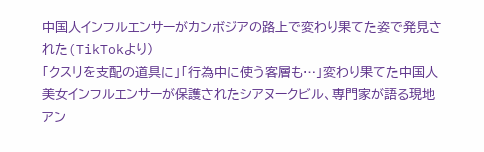中国人インフルエンサーがカンボジアの路上で変わり果てた姿で発見された(TikTokより)
「クスリを支配の道具に」「行為中に使う客層も…」変わり果てた中国人美女インフルエンサーが保護されたシアヌークビル、専門家が語る現地アン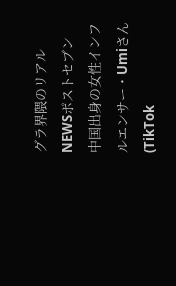グラ界隈のリアル
NEWSポストセブン
中国出身の女性インフルエンサー・Umiさん(TikTok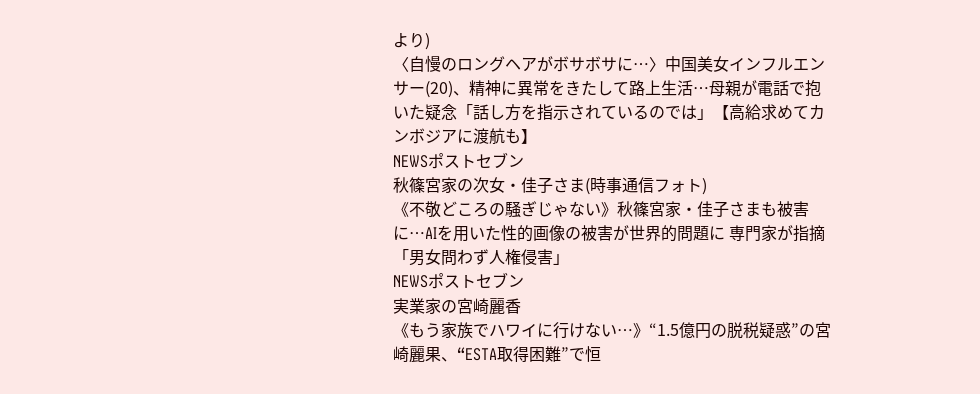より)
〈自慢のロングヘアがボサボサに…〉中国美女インフルエンサー(20)、精神に異常をきたして路上生活…母親が電話で抱いた疑念「話し方を指示されているのでは」【高給求めてカンボジアに渡航も】
NEWSポストセブン
秋篠宮家の次女・佳子さま(時事通信フォト)
《不敬どころの騒ぎじゃない》秋篠宮家・佳子さまも被害に…AIを用いた性的画像の被害が世界的問題に 専門家が指摘「男女問わず人権侵害」
NEWSポストセブン
実業家の宮崎麗香
《もう家族でハワイに行けない…》“1.5億円の脱税疑惑”の宮崎麗果、“ESTA取得困難”で恒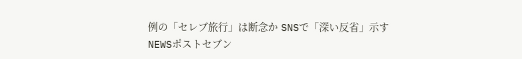例の「セレブ旅行」は断念か SNSで「深い反省」示す
NEWSポストセブン